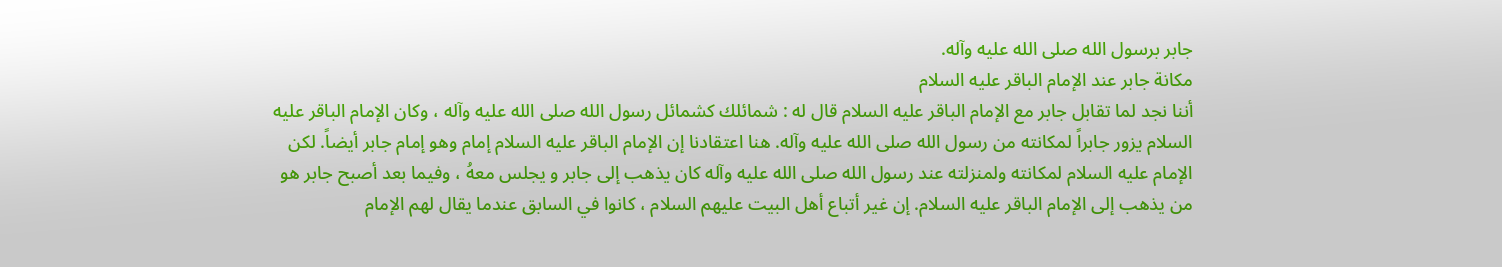جابر برسول الله صلى الله عليه وآله.
مكانة جابر عند الإمام الباقر عليه السلام
أننا نجد لما تقابل جابر مع الإمام الباقر عليه السلام قال له : شمائلك كشمائل رسول الله صلى الله عليه وآله ، وكان الإمام الباقر عليه السلام يزور جابراً لمكانته من رسول الله صلى الله عليه وآله. هنا اعتقادنا إن الإمام الباقر عليه السلام إمام وهو إمام جابر أيضاً. لكن الإمام عليه السلام لمكانته ولمنزلته عند رسول الله صلى الله عليه وآله كان يذهب إلى جابر و يجلس معهُ ، وفيما بعد أصبح جابر هو من يذهب إلى الإمام الباقر عليه السلام. إن غير أتباع أهل البيت عليهم السلام ، كانوا في السابق عندما يقال لهم الإمام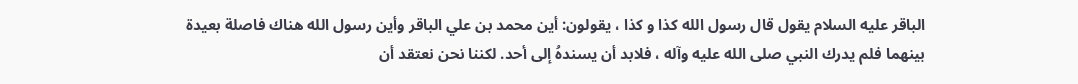الباقر عليه السلام يقول قال رسول الله كذا و كذا ، يقولون: أين محمد بن علي الباقر وأين رسول الله هناك فاصلة بعيدة
بينهما فلم يدرك النبي صلى الله عليه وآله ، فلابد أن يسندهُ إلى أحد. لكننا نحن نعتقد أن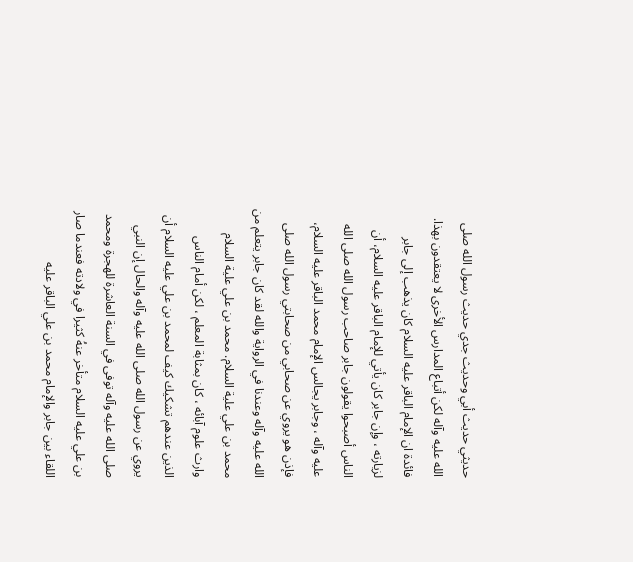حديثي حديث أبي وحديث جدي حديث رسول الله صلى الله عليه وآله لكن أتباع المدارس الأخرى لا يعتقدون بهذا. فائدة ان الإمام الباقر عليه السلام كان يذهب إلى جابر لزيارته ، وإن جابر كان يأتي للإمام الباقر عليه السلام، أن الناس أصبحوا يقولون جابر صاحب رسول الله صلى الله عليه وآله ، وجابر يجالس الإمام محمد الباقر عليه السلام، فإذن هو يروي عن صحابي من صحابتي رسول الله صلى الله عليه وآله وعندنا في الرواية والله لقد كان جابر يتعلم من محمد بن علي علية السلام. محمد بن علي علية السلام وارث علوم آبائه ، كان بمثابة المعلم ، لكن أمام الناس
الذين عندهم تشكيك كيف لمحمد بن علي عليه السلام أن يروي عن رسول الله صلى الله عليه وآله والحال إن النبي صلى الله عليه وآله توفى في السنة العاشرة للهجرة ومحمد بن علي عليه السلام متأخر عنهُ كثيرا في ولادته فعندما صار اللقاء بين جابر والإمام محمد بن علي الباقر عليه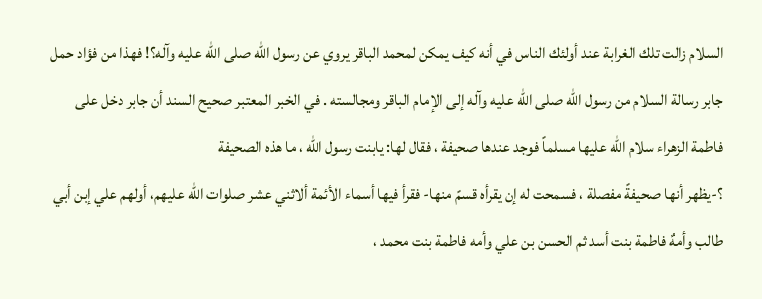السلام زالت تلك الغرابة عند أولئك الناس في أنه كيف يمكن لمحمد الباقر يروي عن رسول الله صلى الله عليه وآله؟! فهذا من فؤاد حمل جابر رسالة السلام من رسول الله صلى الله عليه وآله إلى الإمام الباقر ومجالسته . في الخبر المعتبر صحيح السند أن جابر دخل على فاطمة الزهراء سلام الله عليها مسلماً فوجد عندها صحيفة ، فقال لها: يابنت رسول الله ، ما هذه الصحيفة
؟-يظهر أنها صحيفةً مفصلة ، فسمحت له إن يقرأه قسمً منها- فقرأ فيها أسماء الأئمة ألاثني عشر صلوات الله عليهم، أولهم علي إبن أبي طالب وأمهٌ فاطمة بنت أسد ثم الحسن بن علي وأمه فاطمة بنت محمد ،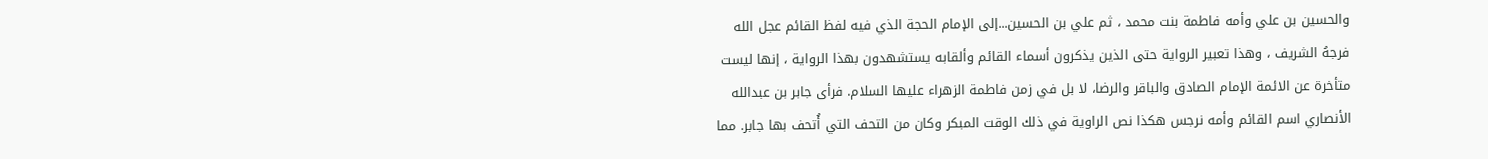والحسين بن علي وأمه فاطمة بنت محمد ، ثم علي بن الحسين...إلى الإمام الحجة الذي فيه لفظ القائم عجل الله فرجهُ الشريف ، وهذا تعبير الرواية حتى الذين يذكرون أسماء القائم وألقابه يستشهدون بهذا الرواية ، إنها ليست متأخرة عن الائمة الإمام الصادق والباقر والرضا، لا بل في زمن فاطمة الزهراء عليها السلام. فرأى جابر بن عبدالله الأنصاري اسم القائم وأمه نرجس هكذا نص الراوية في ذلك الوقت المبكر وكان من التحف التي أُتحف بها جابر. مما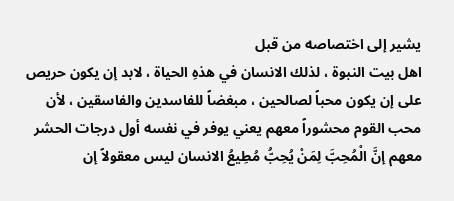يشير إلى اختصاصه من قبل
اهل بيت النبوة ، لذلك الانسان في هذهِ الحياة ، لابد إن يكون حريص على إن يكون محباً لصالحين ، مبغضاً للفاسدين والفاسقين ، لأن محب القوم محشوراً معهم يعني يوفر في نفسه أول درجات الحشر معهم إنَّ الْمُحِبَّ لِمَنْ يُحِبُّ مُطِيعُ الانسان ليس معقولاً إن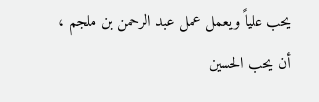يحب علياً ويعمل عمل عبد الرحمن بن ملجم ، أن يحب الحسين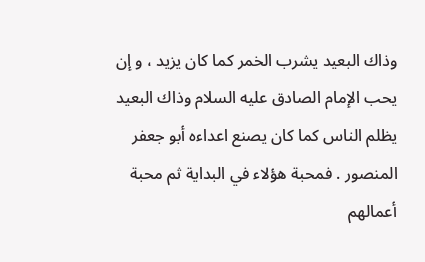وذاك البعيد يشرب الخمر كما كان يزيد ، و إن يحب الإمام الصادق عليه السلام وذاك البعيد يظلم الناس كما كان يصنع اعداءه أبو جعفر المنصور . فمحبة هؤلاء في البداية ثم محبة أعمالهم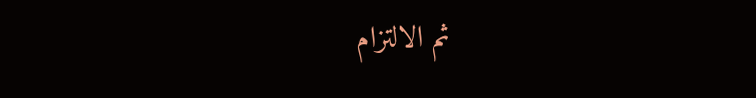ثم الالتزام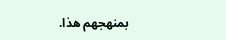بمنهجهم هذا.